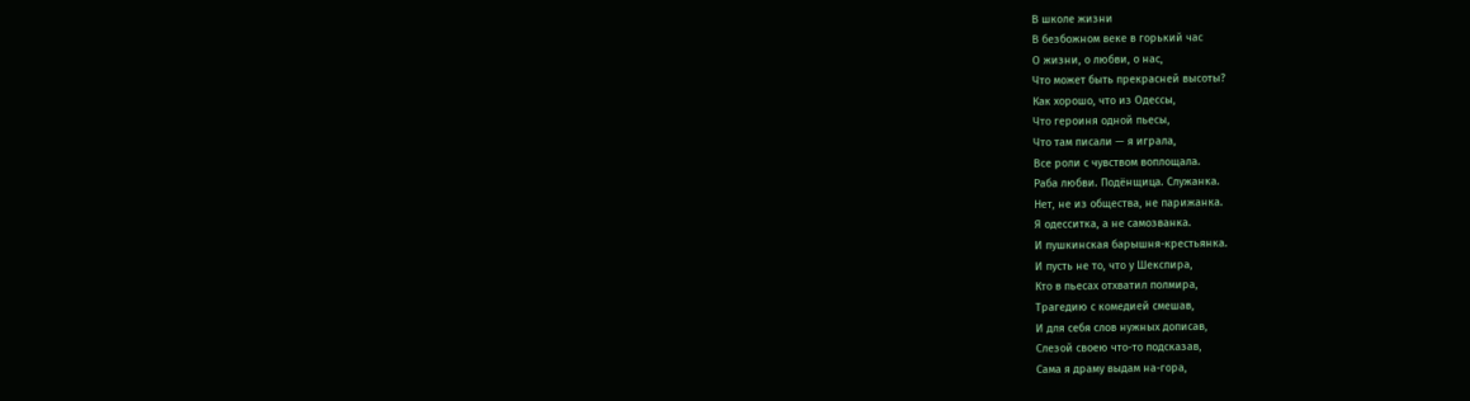В школе жизни
В безбожном веке в горький час
О жизни, о любви, о нас,
Что может быть прекрасней высоты?
Как хорошо, что из Одессы,
Что героиня одной пьесы,
Что там писали — я играла,
Все роли с чувством воплощала.
Раба любви. Подёнщица. Служанка.
Нет, не из общества, не парижанка.
Я одесситка, а не самозванка.
И пушкинская барышня-крестьянка.
И пусть не то, что у Шекспира,
Кто в пьесах отхватил полмира,
Трагедию с комедией смешав,
И для себя слов нужных дописав,
Слезой своею что-то подсказав,
Сама я драму выдам на-гора,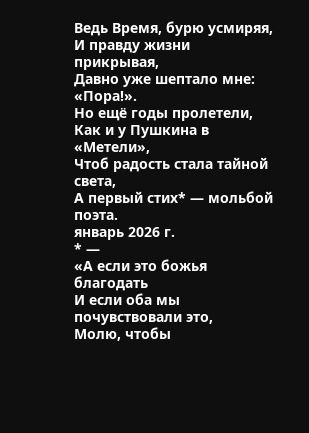Ведь Время, бурю усмиряя,
И правду жизни прикрывая,
Давно уже шептало мне: «Пора!».
Но ещё годы пролетели,
Как и у Пушкина в «Метели»,
Чтоб радость стала тайной света,
А первый стих* — мольбой поэта.
январь 2026 г.
* —
«А если это божья благодать
И если оба мы почувствовали это,
Молю, чтобы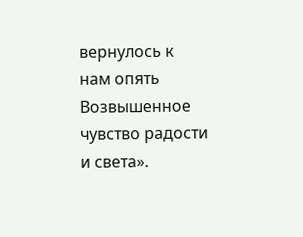вернулось к нам опять
Возвышенное чувство радости и света».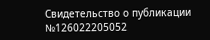Свидетельство о публикации №126022205052